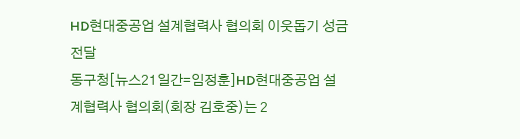HD현대중공업 설계협력사 협의회 이웃돕기 성금 전달
동구청[뉴스21일간=임정훈]HD현대중공업 설계협력사 협의회(회장 김호중)는 2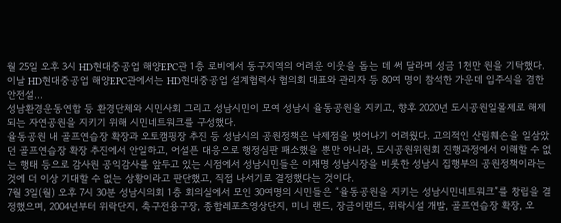월 25일 오후 3시 HD현대중공업 해양EPC관 1층 로비에서 동구지역의 어려운 이웃을 돕는 데 써 달라며 성금 1천만 원을 기탁했다. 이날 HD현대중공업 해양EPC관에서는 HD현대중공업 설계협력사 협의회 대표와 관리자 등 80여 명이 참석한 가운데 입주식을 겸한 안전설...
성남환경운동연합 등 환경단체와 시민사회 그리고 성남시민이 모여 성남시 율동공원을 지키고, 향후 2020년 도시공원일몰제로 해제되는 자연공원을 지키기 위해 시민네트워크를 구성했다.
율동공원 내 골프연습장 확장과 오토캠핑장 추진 등 성남시의 공원정책은 낙제점을 벗어나기 어려웠다. 고의적인 산림훼손을 일삼았던 골프연습장 확장 추진에서 안일하고, 어설픈 대응으로 행정심판 패소했을 뿐만 아니라, 도시공원위원회 진행과정에서 이해할 수 없는 행태 등으로 감사원 공익감사를 앞두고 있는 시점에서 성남시민들은 이재명 성남시장을 비롯한 성남시 집행부의 공원정책이라는 것에 더 이상 기대할 수 없는 상황이라고 판단했고, 직접 나서기로 결정했다는 것이다.
7월 3일(월) 오후 7시 30분 성남시의회 1층 회의실에서 모인 30여명의 시민들은 “율동공원을 지키는 성남시민네트워크”를 창립을 결정했으며, 2004년부터 위락단지, 축구전용구장, 종합레포츠영상단지, 미니 랜드, 장금이랜드, 위락시설 개발, 골프연습장 확장, 오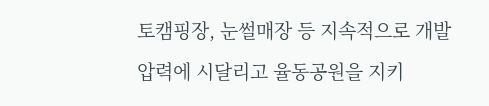토캠핑장, 눈썰매장 등 지속적으로 개발 압력에 시달리고 율동공원을 지키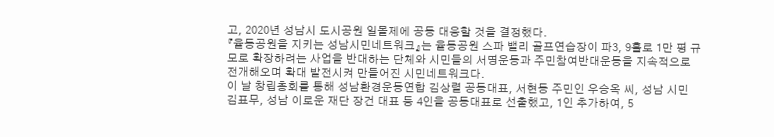고, 2020년 성남시 도시공원 일몰제에 공동 대응할 것을 결정했다.
『율동공원을 지키는 성남시민네트워크』는 율동공원 스파 밸리 골프연습장이 파3, 9홀로 1만 평 규모로 확장하려는 사업을 반대하는 단체와 시민들의 서명운동과 주민참여반대운동을 지속적으로 전개해오며 확대 발전시켜 만들어진 시민네트워크다.
이 날 창립총회를 통해 성남환경운동연합 김상렬 공동대표, 서현동 주민인 우승옥 씨, 성남 시민 김표무, 성남 이로운 재단 장건 대표 등 4인을 공동대표로 선출했고, 1인 추가하여, 5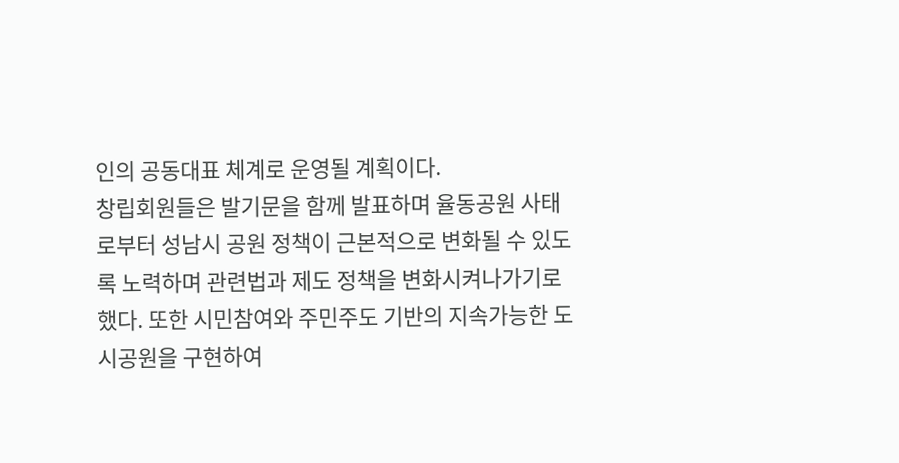인의 공동대표 체계로 운영될 계획이다.
창립회원들은 발기문을 함께 발표하며 율동공원 사태로부터 성남시 공원 정책이 근본적으로 변화될 수 있도록 노력하며 관련법과 제도 정책을 변화시켜나가기로 했다. 또한 시민참여와 주민주도 기반의 지속가능한 도시공원을 구현하여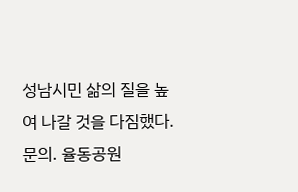성남시민 삶의 질을 높여 나갈 것을 다짐했다.
문의. 율동공원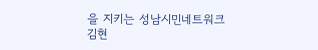을 지키는 성남시민네트워크 김현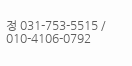정 031-753-5515 / 010-4106-0792